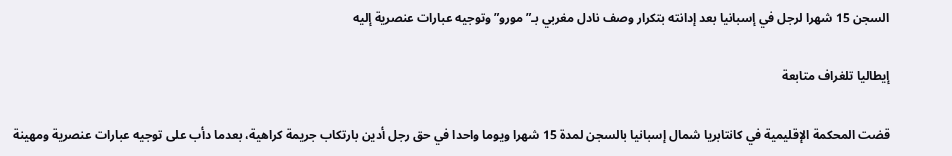السجن 15 شهرا لرجل في إسبانيا بعد إدانته بتكرار وصف نادل مغربي بـ”مورو” وتوجيه عبارات عنصرية إليه

إيطاليا تلغراف متابعة

قضت المحكمة الإقليمية في كانتابريا شمال إسبانيا بالسجن لمدة 15 شهرا ويوما واحدا في حق رجل أدين بارتكاب جريمة كراهية، بعدما دأب على توجيه عبارات عنصرية ومهينة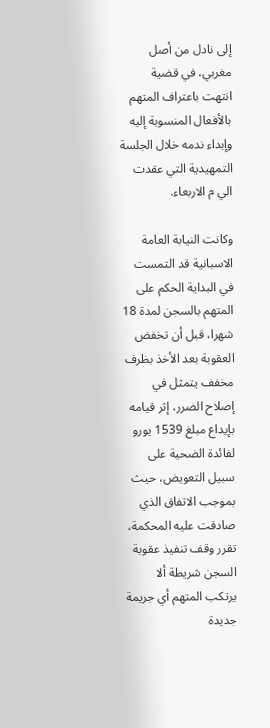إلى نادل من أصل مغربي، في قضية انتهت باعتراف المتهم بالأفعال المنسوبة إليه وإبداء ندمه خلال الجلسة التمهيدية التي عقدت الي م الاربعاء.

وكانت النيابة العامة الاسبانية قد التمست في البداية الحكم على المتهم بالسجن لمدة 18 شهرا، قبل أن تخفض العقوبة بعد الأخذ بظرف مخفف يتمثل في إصلاح الضرر، إثر قيامه بإيداع مبلغ 1539 يورو لفائدة الضحية على سبيل التعويض، حيث بموجب الاتفاق الذي صادقت عليه المحكمة، تقرر وقف تنفيذ عقوبة السجن شريطة ألا يرتكب المتهم أي جريمة جديدة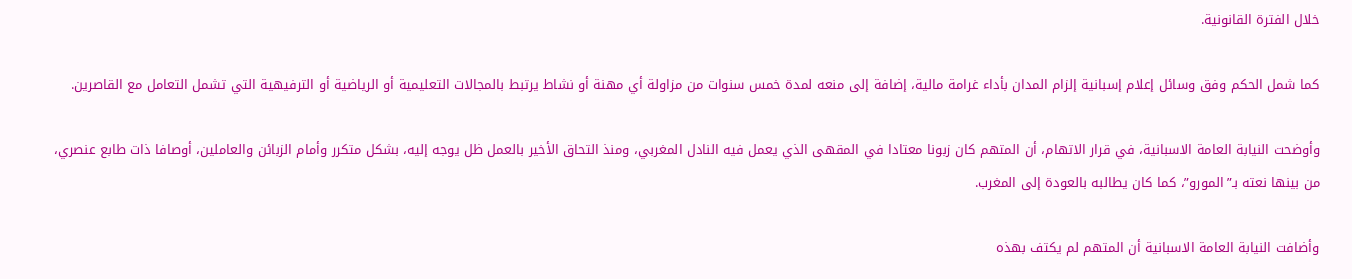خلال الفترة القانونية.

كما شمل الحكم وفق وسائل إعلام إسبانية إلزام المدان بأداء غرامة مالية، إضافة إلى منعه لمدة خمس سنوات من مزاولة أي مهنة أو نشاط يرتبط بالمجالات التعليمية أو الرياضية أو الترفيهية التي تشمل التعامل مع القاصرين.

وأوضحت النيابة العامة الاسبانية، في قرار الاتهام، أن المتهم كان زبونا معتادا في المقهى الذي يعمل فيه النادل المغربي، ومنذ التحاق الأخير بالعمل ظل يوجه إليه، بشكل متكرر وأمام الزبائن والعاملين، أوصافا ذات طابع عنصري، من بينها نعته بـ”المورو”، كما كان يطالبه بالعودة إلى المغرب.

وأضافت النيابة العامة الاسبانية أن المتهم لم يكتف بهذه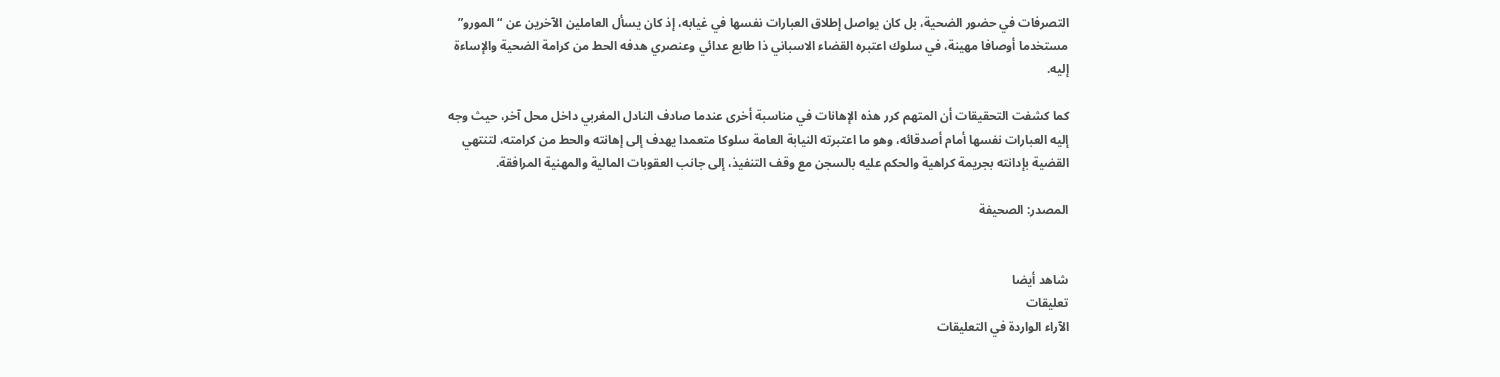التصرفات في حضور الضحية، بل كان يواصل إطلاق العبارات نفسها في غيابه، إذ كان يسأل العاملين الآخرين عن “المورو” مستخدما أوصافا مهينة، في سلوك اعتبره القضاء الاسباني ذا طابع عدائي وعنصري هدفه الحط من كرامة الضحية والإساءة إليه.

كما كشفت التحقيقات أن المتهم كرر هذه الإهانات في مناسبة أخرى عندما صادف النادل المغربي داخل محل آخر، حيث وجه إليه العبارات نفسها أمام أصدقائه، وهو ما اعتبرته النيابة العامة سلوكا متعمدا يهدف إلى إهانته والحط من كرامته، لتنتهي القضية بإدانته بجريمة كراهية والحكم عليه بالسجن مع وقف التنفيذ، إلى جانب العقوبات المالية والمهنية المرافقة.

المصدر: الصحيفة


شاهد أيضا
تعليقات
الآراء الواردة في التعليقات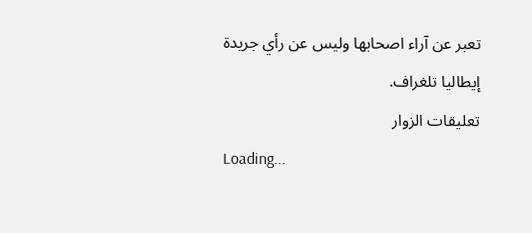تعبر عن آراء اصحابها وليس عن رأي جريدة إيطاليا تلغراف.
تعليقات الزوار
Loading...